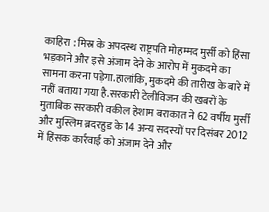काहिरा : मिस्र के अपदस्थ राष्ट्रपति मोहम्मद मुर्सी को हिंसा भड़काने और इसे अंजाम देने के आरोप में मुकदमे का सामना करना पड़ेगा.हालांकि, मुकदमे की तारीख के बारे में नहीं बताया गया है.सरकारी टेलीविजन की खबरों के मुताबिक सरकारी वकील हेशाम बराकात ने 62 वर्षीय मुर्सी और मुस्लिम ब्रदरहुड के 14 अन्य सदस्यों पर दिसंबर 2012 में हिंसक कार्रवाई को अंजाम देने और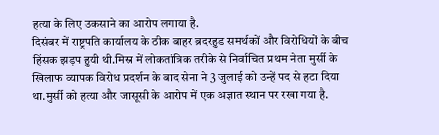हत्या के लिए उकसाने का आरोप लगाया है.
दिसंबर में राष्ट्रपति कार्यालय के ठीक बाहर ब्रदरहुड समर्थकों और विरोधियों के बीच हिंसक झड़प हुयी थी.मिस्र में लोकतांत्रिक तरीके से निर्वाचित प्रथम नेता मुर्सी के खिलाफ व्यापक विरोध प्रदर्शन के बाद सेना ने 3 जुलाई को उन्हें पद से हटा दिया था.मुर्सी को हत्या और जासूसी के आरोप में एक अज्ञात स्थान पर रखा गया है.